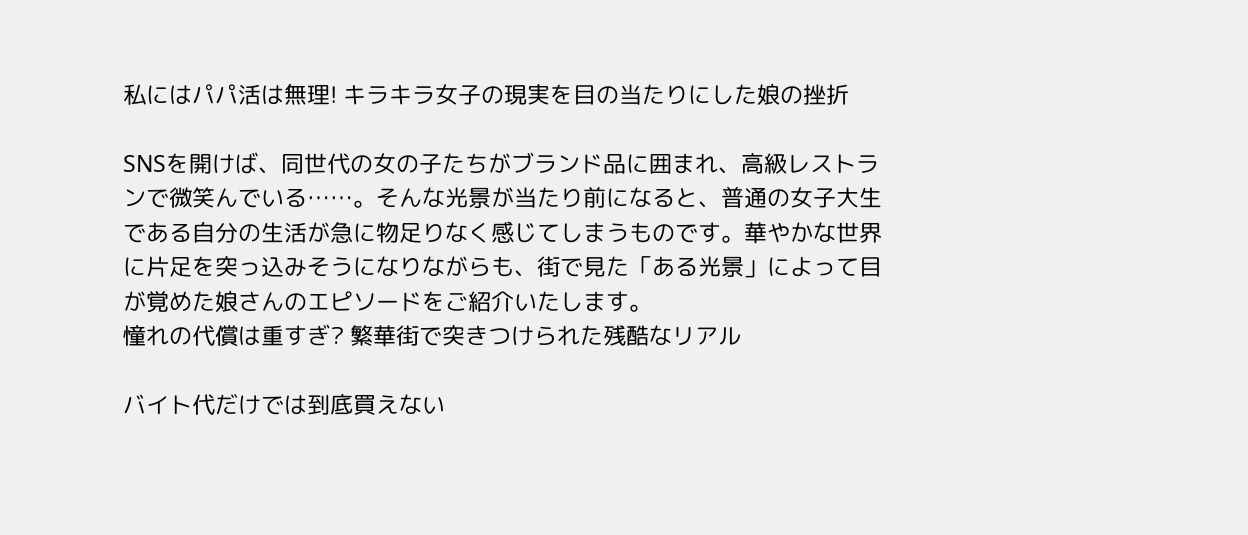私にはパパ活は無理! キラキラ女子の現実を目の当たりにした娘の挫折

SNSを開けば、同世代の女の子たちがブランド品に囲まれ、高級レストランで微笑んでいる……。そんな光景が当たり前になると、普通の女子大生である自分の生活が急に物足りなく感じてしまうものです。華やかな世界に片足を突っ込みそうになりながらも、街で見た「ある光景」によって目が覚めた娘さんのエピソードをご紹介いたします。
憧れの代償は重すぎ? 繁華街で突きつけられた残酷なリアル

バイト代だけでは到底買えない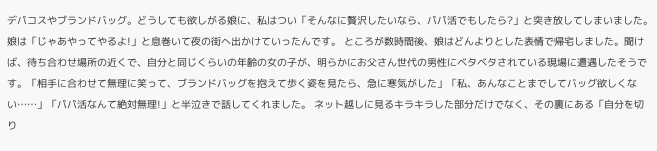デパコスやブランドバッグ。どうしても欲しがる娘に、私はつい「そんなに贅沢したいなら、パパ活でもしたら?」と突き放してしまいました。娘は「じゃあやってやるよ!」と息巻いて夜の街へ出かけていったんです。 ところが数時間後、娘はどんよりとした表情で帰宅しました。聞けば、待ち合わせ場所の近くで、自分と同じくらいの年齢の女の子が、明らかにお父さん世代の男性にベタベタされている現場に遭遇したそうです。「相手に合わせて無理に笑って、ブランドバッグを抱えて歩く姿を見たら、急に寒気がした」「私、あんなことまでしてバッグ欲しくない……」「パパ活なんて絶対無理!」と半泣きで話してくれました。 ネット越しに見るキラキラした部分だけでなく、その裏にある「自分を切り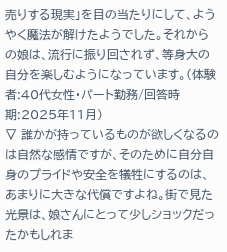売りする現実」を目の当たりにして、ようやく魔法が解けたようでした。それからの娘は、流行に振り回されず、等身大の自分を楽しむようになっています。(体験者:40代女性・パート勤務/回答時期:2025年11月)
▽ 誰かが持っているものが欲しくなるのは自然な感情ですが、そのために自分自身のプライドや安全を犠牲にするのは、あまりに大きな代償ですよね。街で見た光景は、娘さんにとって少しショックだったかもしれま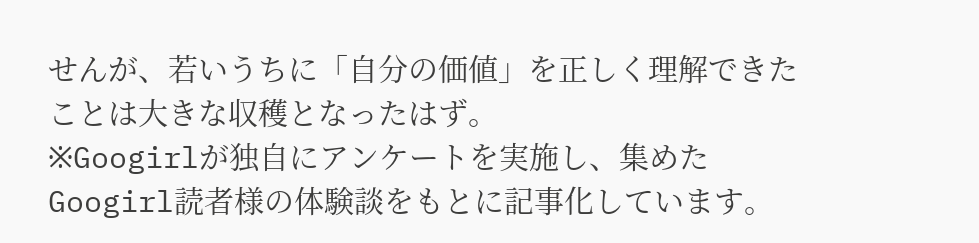せんが、若いうちに「自分の価値」を正しく理解できたことは大きな収穫となったはず。
※Googirlが独自にアンケートを実施し、集めたGoogirl読者様の体験談をもとに記事化しています。